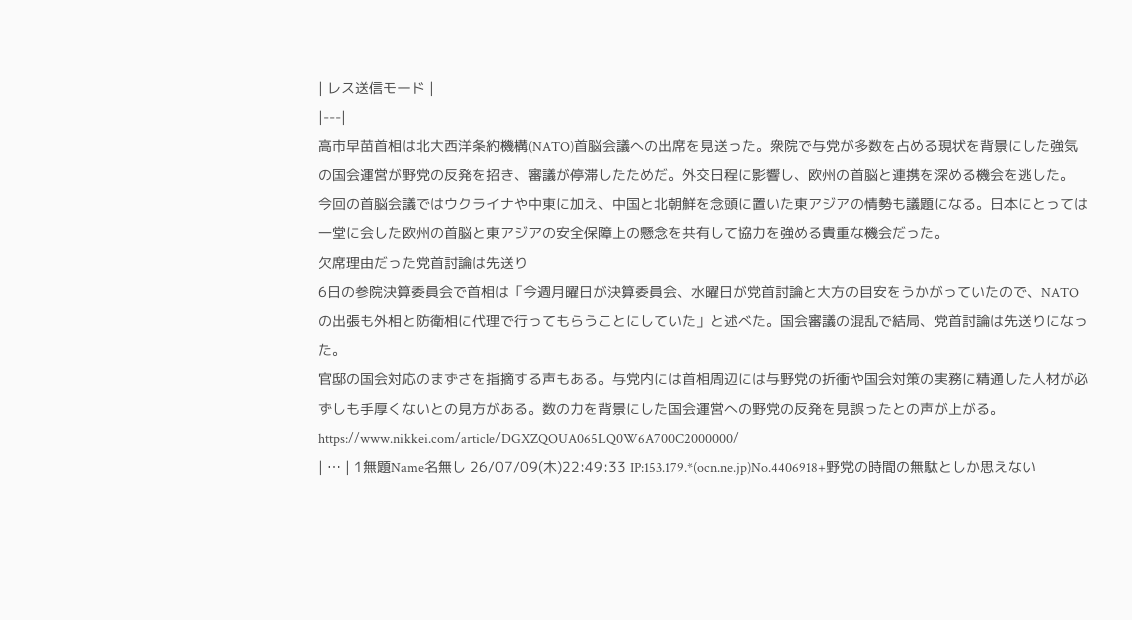| レス送信モード |
|---|
高市早苗首相は北大西洋条約機構(NATO)首脳会議への出席を見送った。衆院で与党が多数を占める現状を背景にした強気の国会運営が野党の反発を招き、審議が停滞したためだ。外交日程に影響し、欧州の首脳と連携を深める機会を逃した。
今回の首脳会議ではウクライナや中東に加え、中国と北朝鮮を念頭に置いた東アジアの情勢も議題になる。日本にとっては一堂に会した欧州の首脳と東アジアの安全保障上の懸念を共有して協力を強める貴重な機会だった。
欠席理由だった党首討論は先送り
6日の参院決算委員会で首相は「今週月曜日が決算委員会、水曜日が党首討論と大方の目安をうかがっていたので、NATOの出張も外相と防衛相に代理で行ってもらうことにしていた」と述べた。国会審議の混乱で結局、党首討論は先送りになった。
官邸の国会対応のまずさを指摘する声もある。与党内には首相周辺には与野党の折衝や国会対策の実務に精通した人材が必ずしも手厚くないとの見方がある。数の力を背景にした国会運営への野党の反発を見誤ったとの声が上がる。
https://www.nikkei.com/article/DGXZQOUA065LQ0W6A700C2000000/
| … | 1無題Name名無し 26/07/09(木)22:49:33 IP:153.179.*(ocn.ne.jp)No.4406918+野党の時間の無駄としか思えない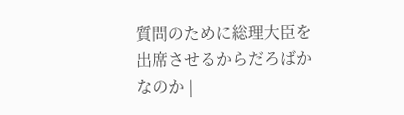質問のために総理大臣を出席させるからだろばかなのか |